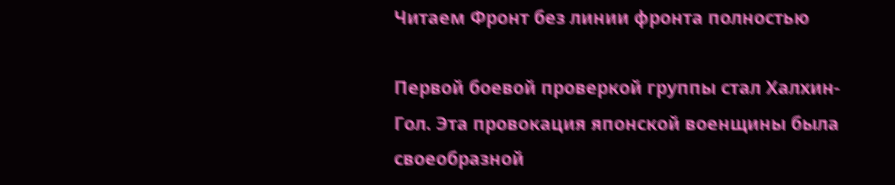Читаем Фронт без линии фронта полностью

Первой боевой проверкой группы стал Халхин-Гол. Эта провокация японской военщины была своеобразной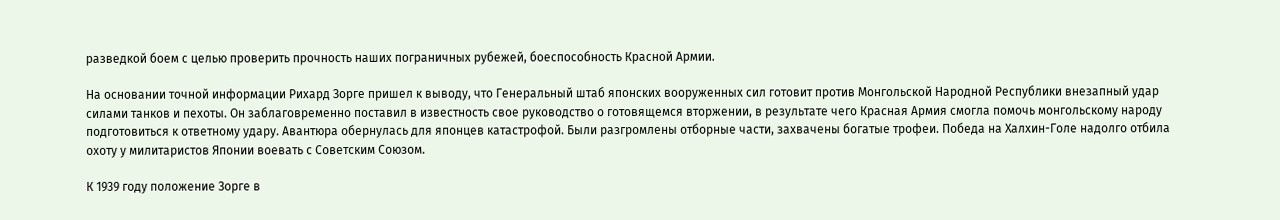разведкой боем с целью проверить прочность наших пограничных рубежей, боеспособность Красной Армии.

На основании точной информации Рихард Зорге пришел к выводу, что Генеральный штаб японских вооруженных сил готовит против Монгольской Народной Республики внезапный удар силами танков и пехоты. Он заблаговременно поставил в известность свое руководство о готовящемся вторжении, в результате чего Красная Армия смогла помочь монгольскому народу подготовиться к ответному удару. Авантюра обернулась для японцев катастрофой. Были разгромлены отборные части, захвачены богатые трофеи. Победа на Халхин-Голе надолго отбила охоту у милитаристов Японии воевать с Советским Союзом.

К 1939 году положение Зорге в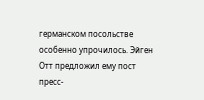германском посольстве особенно упрочилось. Эйген Отт предложил ему пост пресс-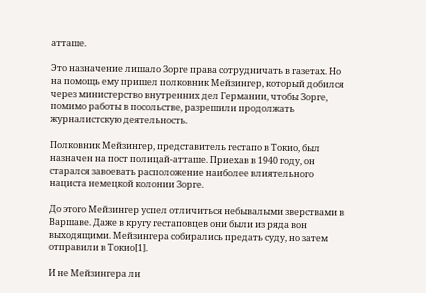атташе.

Это назначение лишало Зорге права сотрудничать в газетах. Но на помощь ему пришел полковник Мейзингер, который добился через министерство внутренних дел Германии, чтобы Зорге, помимо работы в посольстве, разрешили продолжать журналистскую деятельность.

Полковник Мейзингер, представитель гестапо в Токио, был назначен на пост полицай-атташе. Приехав в 1940 году, он старался завоевать расположение наиболее влиятельного нациста немецкой колонии Зорге.

До этого Мейзингер успел отличиться небывалыми зверствами в Варшаве. Даже в кругу гестаповцев они были из ряда вон выходящими. Мейзингера собирались предать суду, но затем отправили в Токио[1].

И не Мейзингера ли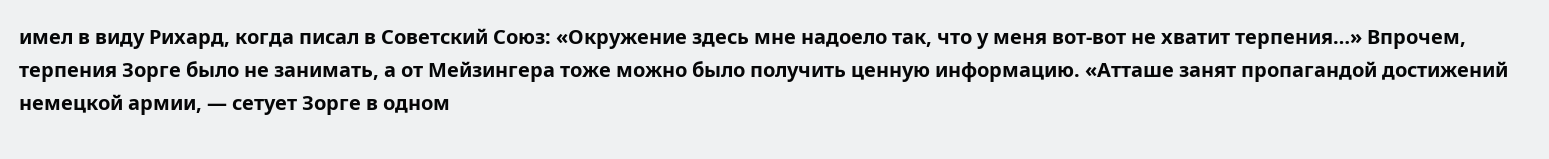имел в виду Рихард, когда писал в Советский Союз: «Окружение здесь мне надоело так, что у меня вот-вот не хватит терпения…» Впрочем, терпения Зорге было не занимать, а от Мейзингера тоже можно было получить ценную информацию. «Атташе занят пропагандой достижений немецкой армии, — сетует Зорге в одном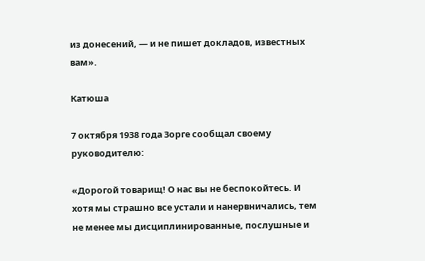из донесений, — и не пишет докладов, известных вам».

Катюша

7 октября 1938 года Зорге сообщал своему руководителю:

«Дорогой товарищ! О нас вы не беспокойтесь. И хотя мы страшно все устали и нанервничались, тем не менее мы дисциплинированные, послушные и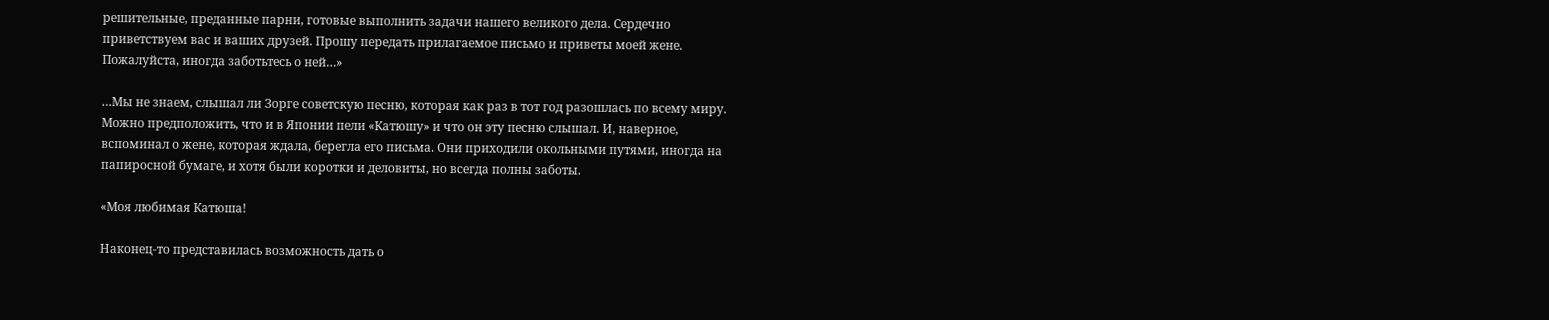решительные, преданные парни, готовые выполнить задачи нашего великого дела. Сердечно приветствуем вас и ваших друзей. Прошу передать прилагаемое письмо и приветы моей жене. Пожалуйста, иногда заботьтесь о ней…»

…Мы не знаем, слышал ли Зорге советскую песню, которая как раз в тот год разошлась по всему миру. Можно предположить, что и в Японии пели «Катюшу» и что он эту песню слышал. И, наверное, вспоминал о жене, которая ждала, берегла его письма. Они приходили окольными путями, иногда на папиросной бумаге, и хотя были коротки и деловиты, но всегда полны заботы.

«Моя любимая Катюша!

Наконец-то представилась возможность дать о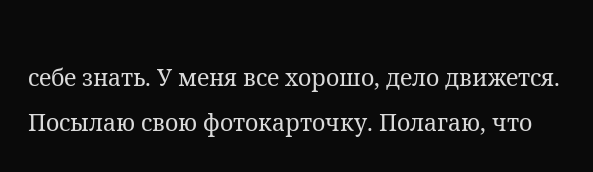себе знать. У меня все хорошо, дело движется. Посылаю свою фотокарточку. Полагаю, что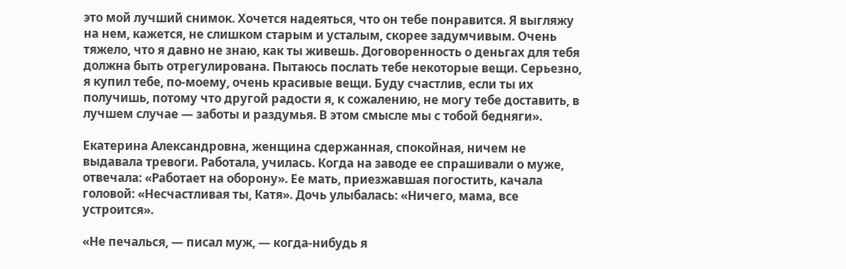это мой лучший снимок. Хочется надеяться, что он тебе понравится. Я выгляжу на нем, кажется, не слишком старым и усталым, скорее задумчивым. Очень тяжело, что я давно не знаю, как ты живешь. Договоренность о деньгах для тебя должна быть отрегулирована. Пытаюсь послать тебе некоторые вещи. Серьезно, я купил тебе, по-моему, очень красивые вещи. Буду счастлив, если ты их получишь, потому что другой радости я, к сожалению, не могу тебе доставить, в лучшем случае — заботы и раздумья. В этом смысле мы с тобой бедняги».

Екатерина Александровна, женщина сдержанная, спокойная, ничем не выдавала тревоги. Работала, училась. Когда на заводе ее спрашивали о муже, отвечала: «Работает на оборону». Ее мать, приезжавшая погостить, качала головой: «Несчастливая ты, Катя». Дочь улыбалась: «Ничего, мама, все устроится».

«Не печалься, — писал муж, — когда-нибудь я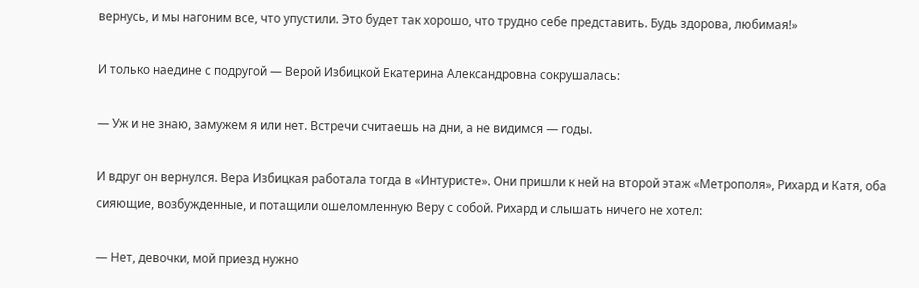вернусь, и мы нагоним все, что упустили. Это будет так хорошо, что трудно себе представить. Будь здорова, любимая!»

И только наедине с подругой — Верой Избицкой Екатерина Александровна сокрушалась:

— Уж и не знаю, замужем я или нет. Встречи считаешь на дни, а не видимся — годы.

И вдруг он вернулся. Вера Избицкая работала тогда в «Интуристе». Они пришли к ней на второй этаж «Метрополя», Рихард и Катя, оба сияющие, возбужденные, и потащили ошеломленную Веру с собой. Рихард и слышать ничего не хотел:

— Нет, девочки, мой приезд нужно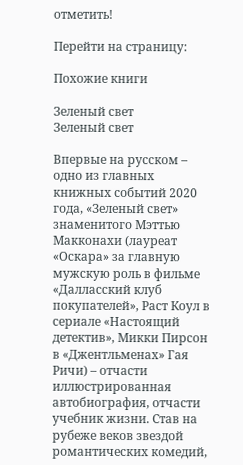отметить!

Перейти на страницу:

Похожие книги

Зеленый свет
Зеленый свет

Впервые на русском – одно из главных книжных событий 2020 года, «Зеленый свет» знаменитого Мэттью Макконахи (лауреат «Оскара» за главную мужскую роль в фильме «Далласский клуб покупателей», Раст Коул в сериале «Настоящий детектив», Микки Пирсон в «Джентльменах» Гая Ричи) – отчасти иллюстрированная автобиография, отчасти учебник жизни. Став на рубеже веков звездой романтических комедий,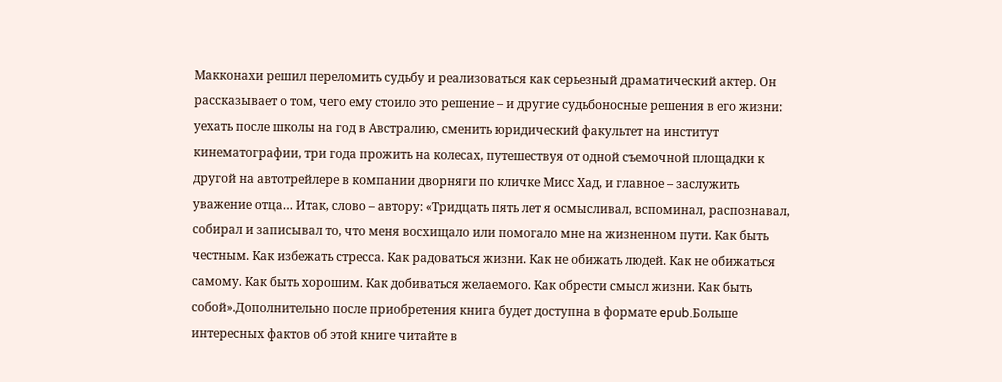Макконахи решил переломить судьбу и реализоваться как серьезный драматический актер. Он рассказывает о том, чего ему стоило это решение – и другие судьбоносные решения в его жизни: уехать после школы на год в Австралию, сменить юридический факультет на институт кинематографии, три года прожить на колесах, путешествуя от одной съемочной площадки к другой на автотрейлере в компании дворняги по кличке Мисс Хад, и главное – заслужить уважение отца… Итак, слово – автору: «Тридцать пять лет я осмысливал, вспоминал, распознавал, собирал и записывал то, что меня восхищало или помогало мне на жизненном пути. Как быть честным. Как избежать стресса. Как радоваться жизни. Как не обижать людей. Как не обижаться самому. Как быть хорошим. Как добиваться желаемого. Как обрести смысл жизни. Как быть собой».Дополнительно после приобретения книга будет доступна в формате epub.Больше интересных фактов об этой книге читайте в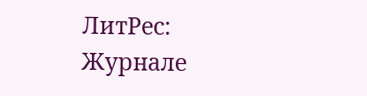ЛитРес: Журнале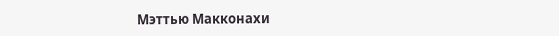Мэттью Макконахи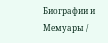Биографии и Мемуары /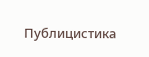Публицистика